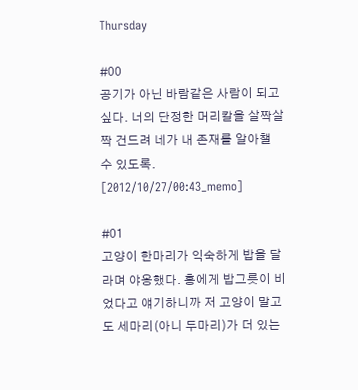Thursday

#00
공기가 아닌 바람같은 사람이 되고싶다. 너의 단정한 머리칼을 살짝살짝 건드려 네가 내 존재를 알아챌 수 있도록. [2012/10/27/00:43_memo]

#01
고양이 한마리가 익숙하게 밥을 달라며 야옹했다. 홍에게 밥그릇이 비었다고 얘기하니까 저 고양이 말고도 세마리(아니 두마리)가 더 있는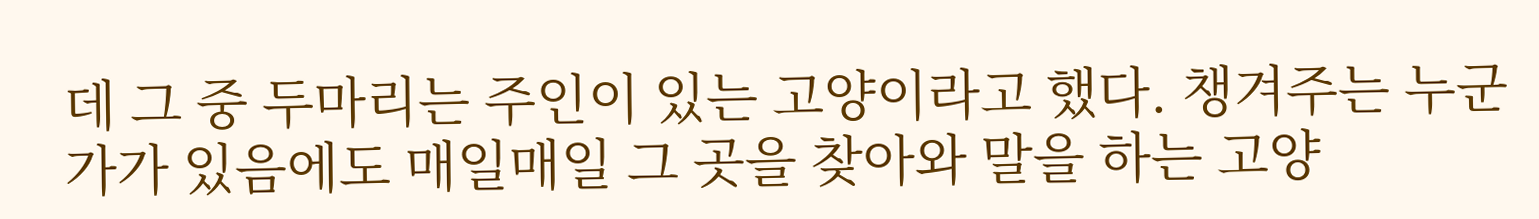데 그 중 두마리는 주인이 있는 고양이라고 했다. 챙겨주는 누군가가 있음에도 매일매일 그 곳을 찾아와 말을 하는 고양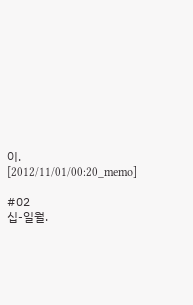이. [2012/11/01/00:20_memo]

#02
십-일월.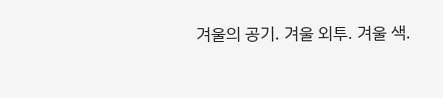겨울의 공기. 겨울 외투. 겨울 색.